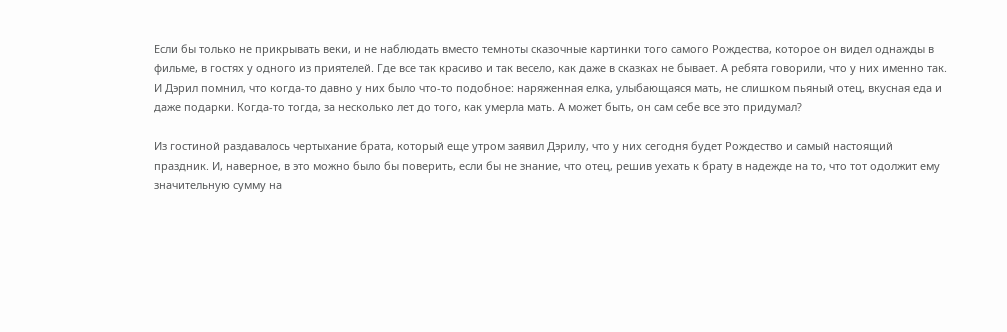Если бы только не прикрывать веки, и не наблюдать вместо темноты сказочные картинки того самого Рождества, которое он видел однажды в фильме, в гостях у одного из приятелей. Где все так красиво и так весело, как даже в сказках не бывает. А ребята говорили, что у них именно так. И Дэрил помнил, что когда-то давно у них было что-то подобное: наряженная елка, улыбающаяся мать, не слишком пьяный отец, вкусная еда и даже подарки. Когда-то тогда, за несколько лет до того, как умерла мать. А может быть, он сам себе все это придумал?

Из гостиной раздавалось чертыхание брата, который еще утром заявил Дэрилу, что у них сегодня будет Рождество и самый настоящий праздник. И, наверное, в это можно было бы поверить, если бы не знание, что отец, решив уехать к брату в надежде на то, что тот одолжит ему значительную сумму на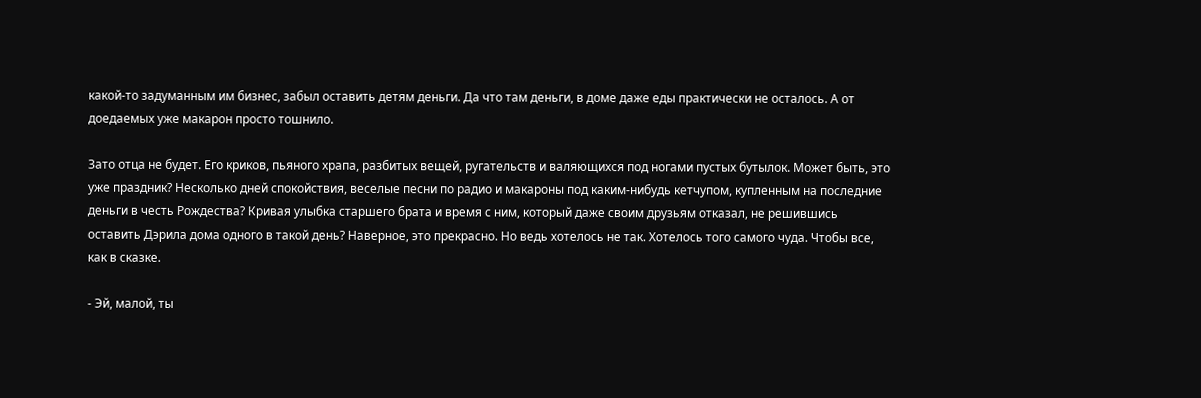какой-то задуманным им бизнес, забыл оставить детям деньги. Да что там деньги, в доме даже еды практически не осталось. А от доедаемых уже макарон просто тошнило.

Зато отца не будет. Его криков, пьяного храпа, разбитых вещей, ругательств и валяющихся под ногами пустых бутылок. Может быть, это уже праздник? Несколько дней спокойствия, веселые песни по радио и макароны под каким-нибудь кетчупом, купленным на последние деньги в честь Рождества? Кривая улыбка старшего брата и время с ним, который даже своим друзьям отказал, не решившись оставить Дэрила дома одного в такой день? Наверное, это прекрасно. Но ведь хотелось не так. Хотелось того самого чуда. Чтобы все, как в сказке.

- Эй, малой, ты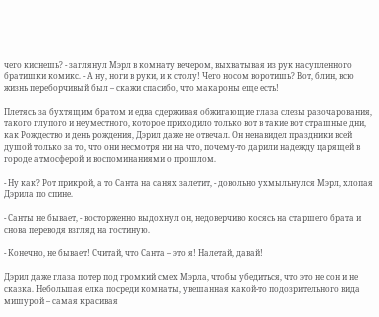чего киснешь? - заглянул Мэрл в комнату вечером, выхватывая из рук насупленного братишки комикс. - А ну, ноги в руки, и к столу! Чего носом воротишь? Вот, блин, всю жизнь переборчивый был – скажи спасибо, что макароны еще есть!

Плетясь за бухтящим братом и едва сдерживая обжигающие глаза слезы разочарования, такого глупого и неуместного, которое приходило только вот в такие вот страшные дни, как Рождество и день рождения, Дэрил даже не отвечал. Он ненавидел праздники всей душой только за то, что они несмотря ни на что, почему-то дарили надежду царящей в городе атмосферой и воспоминаниями о прошлом.

- Ну как? Рот прикрой, а то Санта на санях залетит, - довольно ухмыльнулся Мэрл, хлопая Дэрила по спине.

- Санты не бывает, - восторженно выдохнул он, недоверчиво косясь на старшего брата и снова переводя взгляд на гостиную.

- Конечно, не бывает! Считай, что Санта – это я! Налетай, давай!

Дэрил даже глаза потер под громкий смех Мэрла, чтобы убедиться, что это не сон и не сказка. Небольшая елка посреди комнаты, увешанная какой-то подозрительного вида мишурой – самая красивая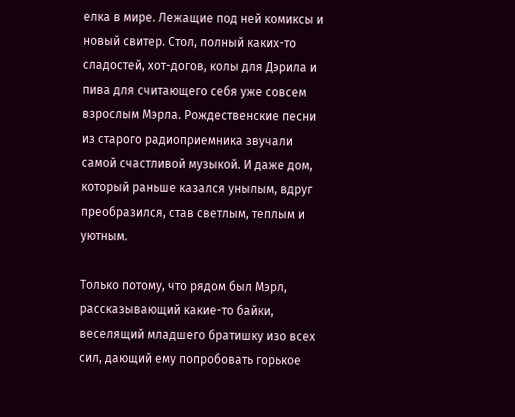елка в мире. Лежащие под ней комиксы и новый свитер. Стол, полный каких-то сладостей, хот-догов, колы для Дэрила и пива для считающего себя уже совсем взрослым Мэрла. Рождественские песни из старого радиоприемника звучали самой счастливой музыкой. И даже дом, который раньше казался унылым, вдруг преобразился, став светлым, теплым и уютным.

Только потому, что рядом был Мэрл, рассказывающий какие-то байки, веселящий младшего братишку изо всех сил, дающий ему попробовать горькое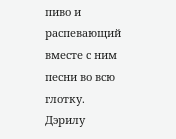пиво и распевающий вместе с ним песни во всю глотку. Дэрилу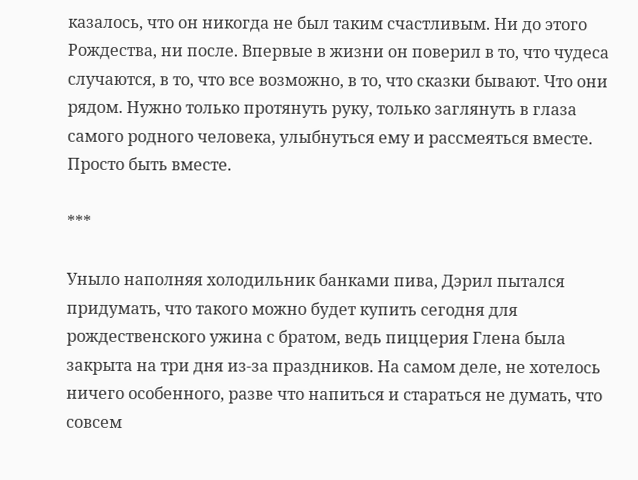казалось, что он никогда не был таким счастливым. Ни до этого Рождества, ни после. Впервые в жизни он поверил в то, что чудеса случаются, в то, что все возможно, в то, что сказки бывают. Что они рядом. Нужно только протянуть руку, только заглянуть в глаза самого родного человека, улыбнуться ему и рассмеяться вместе. Просто быть вместе.

***

Уныло наполняя холодильник банками пива, Дэрил пытался придумать, что такого можно будет купить сегодня для рождественского ужина с братом, ведь пиццерия Глена была закрыта на три дня из-за праздников. На самом деле, не хотелось ничего особенного, разве что напиться и стараться не думать, что совсем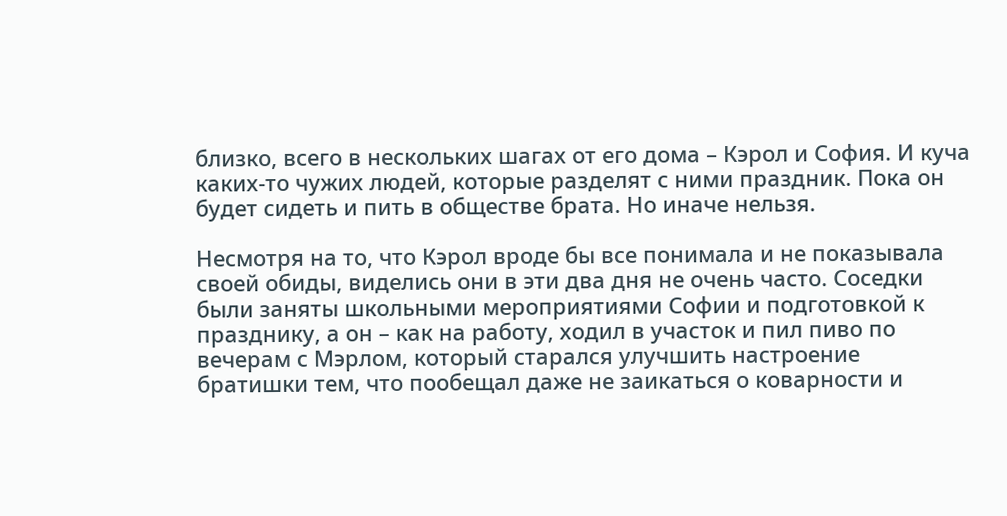близко, всего в нескольких шагах от его дома – Кэрол и София. И куча каких-то чужих людей, которые разделят с ними праздник. Пока он будет сидеть и пить в обществе брата. Но иначе нельзя.

Несмотря на то, что Кэрол вроде бы все понимала и не показывала своей обиды, виделись они в эти два дня не очень часто. Соседки были заняты школьными мероприятиями Софии и подготовкой к празднику, а он – как на работу, ходил в участок и пил пиво по вечерам с Мэрлом, который старался улучшить настроение братишки тем, что пообещал даже не заикаться о коварности и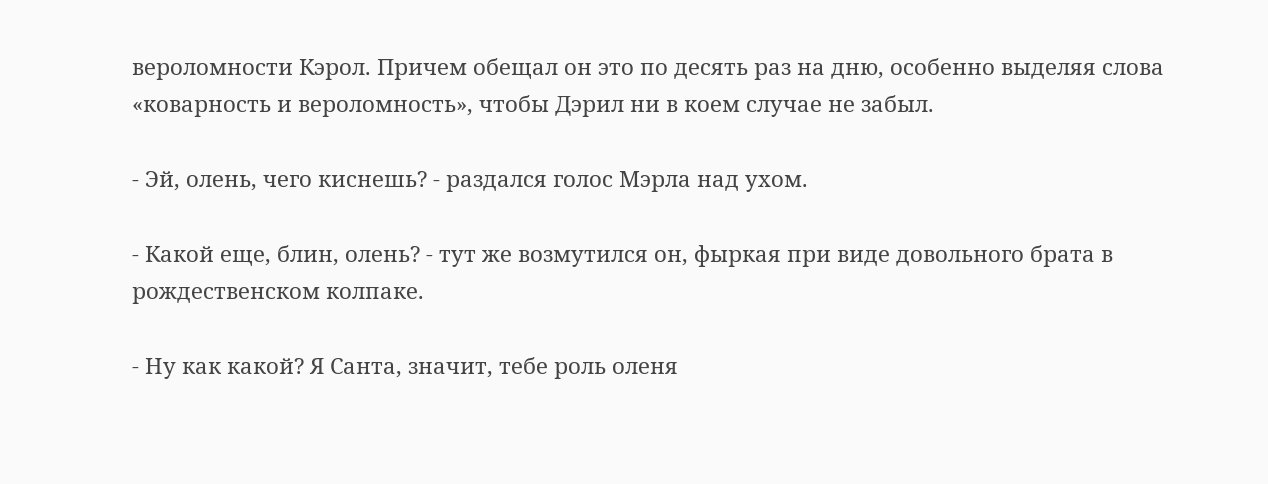вероломности Кэрол. Причем обещал он это по десять раз на дню, особенно выделяя слова «коварность и вероломность», чтобы Дэрил ни в коем случае не забыл.

- Эй, олень, чего киснешь? - раздался голос Мэрла над ухом.

- Какой еще, блин, олень? - тут же возмутился он, фыркая при виде довольного брата в рождественском колпаке.

- Ну как какой? Я Санта, значит, тебе роль оленя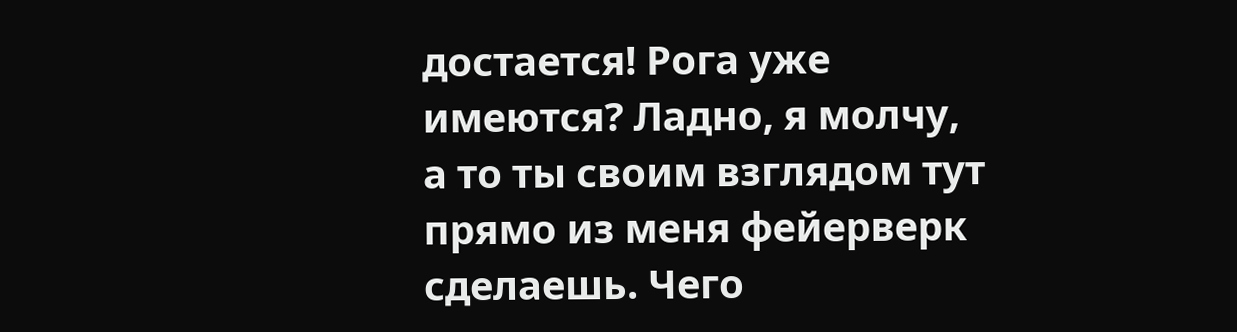достается! Рога уже имеются? Ладно, я молчу, а то ты своим взглядом тут прямо из меня фейерверк сделаешь. Чего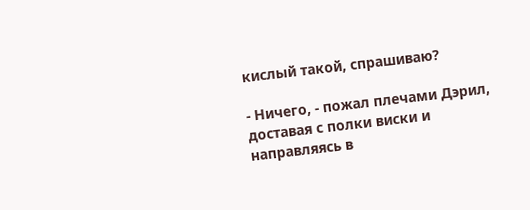кислый такой, спрашиваю?

- Ничего, - пожал плечами Дэрил, доставая с полки виски и направляясь в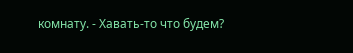комнату. - Хавать-то что будем?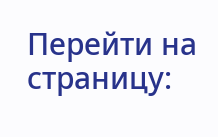Перейти на страницу: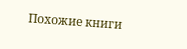Похожие книги